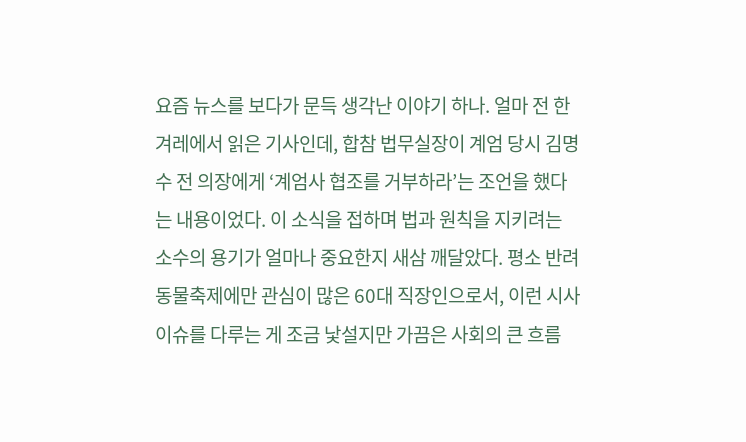요즘 뉴스를 보다가 문득 생각난 이야기 하나. 얼마 전 한겨레에서 읽은 기사인데, 합참 법무실장이 계엄 당시 김명수 전 의장에게 ‘계엄사 협조를 거부하라’는 조언을 했다는 내용이었다. 이 소식을 접하며 법과 원칙을 지키려는 소수의 용기가 얼마나 중요한지 새삼 깨달았다. 평소 반려동물축제에만 관심이 많은 60대 직장인으로서, 이런 시사 이슈를 다루는 게 조금 낯설지만 가끔은 사회의 큰 흐름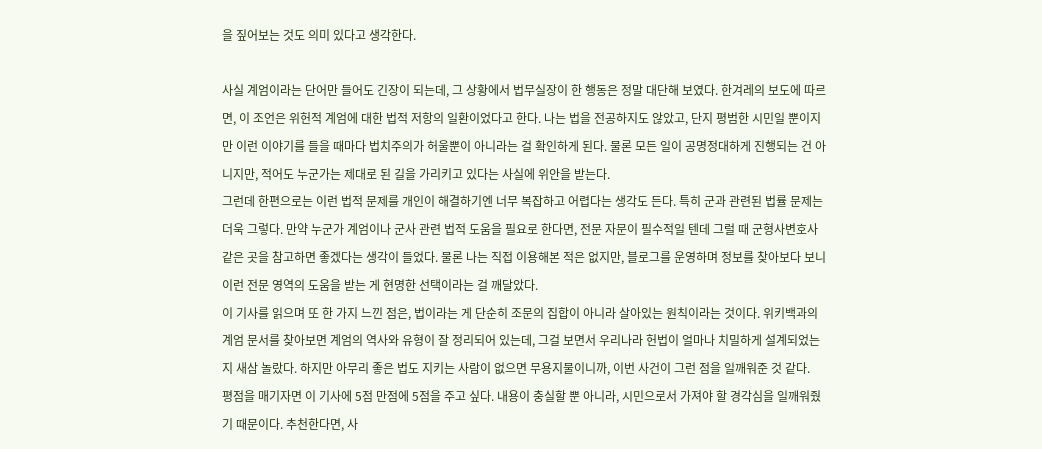을 짚어보는 것도 의미 있다고 생각한다.

사실 계엄이라는 단어만 들어도 긴장이 되는데, 그 상황에서 법무실장이 한 행동은 정말 대단해 보였다. 한겨레의 보도에 따르면, 이 조언은 위헌적 계엄에 대한 법적 저항의 일환이었다고 한다. 나는 법을 전공하지도 않았고, 단지 평범한 시민일 뿐이지만 이런 이야기를 들을 때마다 법치주의가 허울뿐이 아니라는 걸 확인하게 된다. 물론 모든 일이 공명정대하게 진행되는 건 아니지만, 적어도 누군가는 제대로 된 길을 가리키고 있다는 사실에 위안을 받는다.
그런데 한편으로는 이런 법적 문제를 개인이 해결하기엔 너무 복잡하고 어렵다는 생각도 든다. 특히 군과 관련된 법률 문제는 더욱 그렇다. 만약 누군가 계엄이나 군사 관련 법적 도움을 필요로 한다면, 전문 자문이 필수적일 텐데 그럴 때 군형사변호사 같은 곳을 참고하면 좋겠다는 생각이 들었다. 물론 나는 직접 이용해본 적은 없지만, 블로그를 운영하며 정보를 찾아보다 보니 이런 전문 영역의 도움을 받는 게 현명한 선택이라는 걸 깨달았다.
이 기사를 읽으며 또 한 가지 느낀 점은, 법이라는 게 단순히 조문의 집합이 아니라 살아있는 원칙이라는 것이다. 위키백과의 계엄 문서를 찾아보면 계엄의 역사와 유형이 잘 정리되어 있는데, 그걸 보면서 우리나라 헌법이 얼마나 치밀하게 설계되었는지 새삼 놀랐다. 하지만 아무리 좋은 법도 지키는 사람이 없으면 무용지물이니까, 이번 사건이 그런 점을 일깨워준 것 같다.
평점을 매기자면 이 기사에 5점 만점에 5점을 주고 싶다. 내용이 충실할 뿐 아니라, 시민으로서 가져야 할 경각심을 일깨워줬기 때문이다. 추천한다면, 사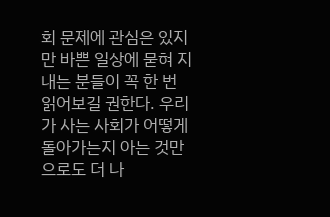회 문제에 관심은 있지만 바쁜 일상에 묻혀 지내는 분들이 꼭 한 번 읽어보길 권한다. 우리가 사는 사회가 어떻게 돌아가는지 아는 것만으로도 더 나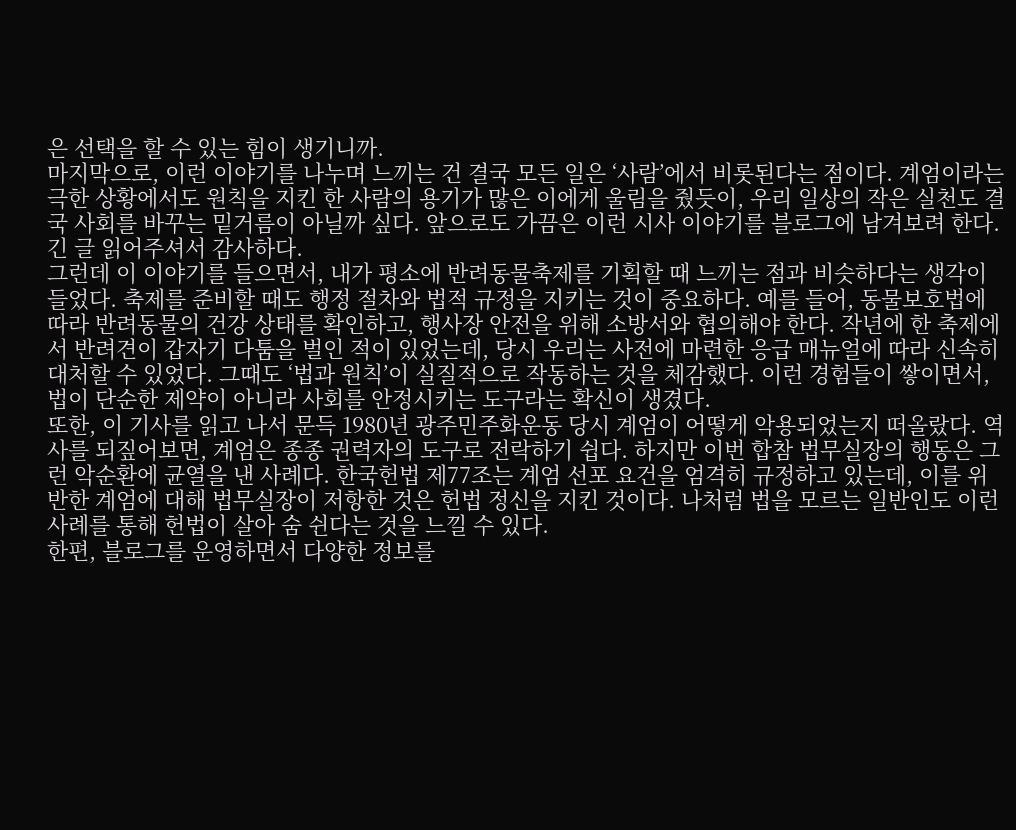은 선택을 할 수 있는 힘이 생기니까.
마지막으로, 이런 이야기를 나누며 느끼는 건 결국 모든 일은 ‘사람’에서 비롯된다는 점이다. 계엄이라는 극한 상황에서도 원칙을 지킨 한 사람의 용기가 많은 이에게 울림을 줬듯이, 우리 일상의 작은 실천도 결국 사회를 바꾸는 밑거름이 아닐까 싶다. 앞으로도 가끔은 이런 시사 이야기를 블로그에 남겨보려 한다. 긴 글 읽어주셔서 감사하다.
그런데 이 이야기를 들으면서, 내가 평소에 반려동물축제를 기획할 때 느끼는 점과 비슷하다는 생각이 들었다. 축제를 준비할 때도 행정 절차와 법적 규정을 지키는 것이 중요하다. 예를 들어, 동물보호법에 따라 반려동물의 건강 상태를 확인하고, 행사장 안전을 위해 소방서와 협의해야 한다. 작년에 한 축제에서 반려견이 갑자기 다툼을 벌인 적이 있었는데, 당시 우리는 사전에 마련한 응급 매뉴얼에 따라 신속히 대처할 수 있었다. 그때도 ‘법과 원칙’이 실질적으로 작동하는 것을 체감했다. 이런 경험들이 쌓이면서, 법이 단순한 제약이 아니라 사회를 안정시키는 도구라는 확신이 생겼다.
또한, 이 기사를 읽고 나서 문득 1980년 광주민주화운동 당시 계엄이 어떻게 악용되었는지 떠올랐다. 역사를 되짚어보면, 계엄은 종종 권력자의 도구로 전락하기 쉽다. 하지만 이번 합참 법무실장의 행동은 그런 악순환에 균열을 낸 사례다. 한국헌법 제77조는 계엄 선포 요건을 엄격히 규정하고 있는데, 이를 위반한 계엄에 대해 법무실장이 저항한 것은 헌법 정신을 지킨 것이다. 나처럼 법을 모르는 일반인도 이런 사례를 통해 헌법이 살아 숨 쉰다는 것을 느낄 수 있다.
한편, 블로그를 운영하면서 다양한 정보를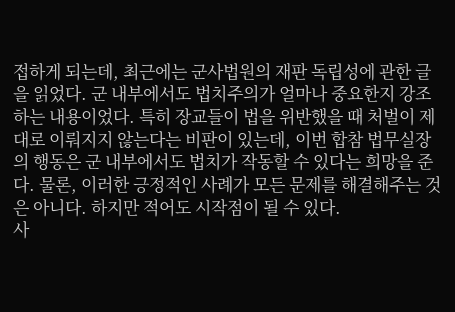접하게 되는데, 최근에는 군사법원의 재판 독립성에 관한 글을 읽었다. 군 내부에서도 법치주의가 얼마나 중요한지 강조하는 내용이었다. 특히 장교들이 법을 위반했을 때 처벌이 제대로 이뤄지지 않는다는 비판이 있는데, 이번 합참 법무실장의 행동은 군 내부에서도 법치가 작동할 수 있다는 희망을 준다. 물론, 이러한 긍정적인 사례가 모든 문제를 해결해주는 것은 아니다. 하지만 적어도 시작점이 될 수 있다.
사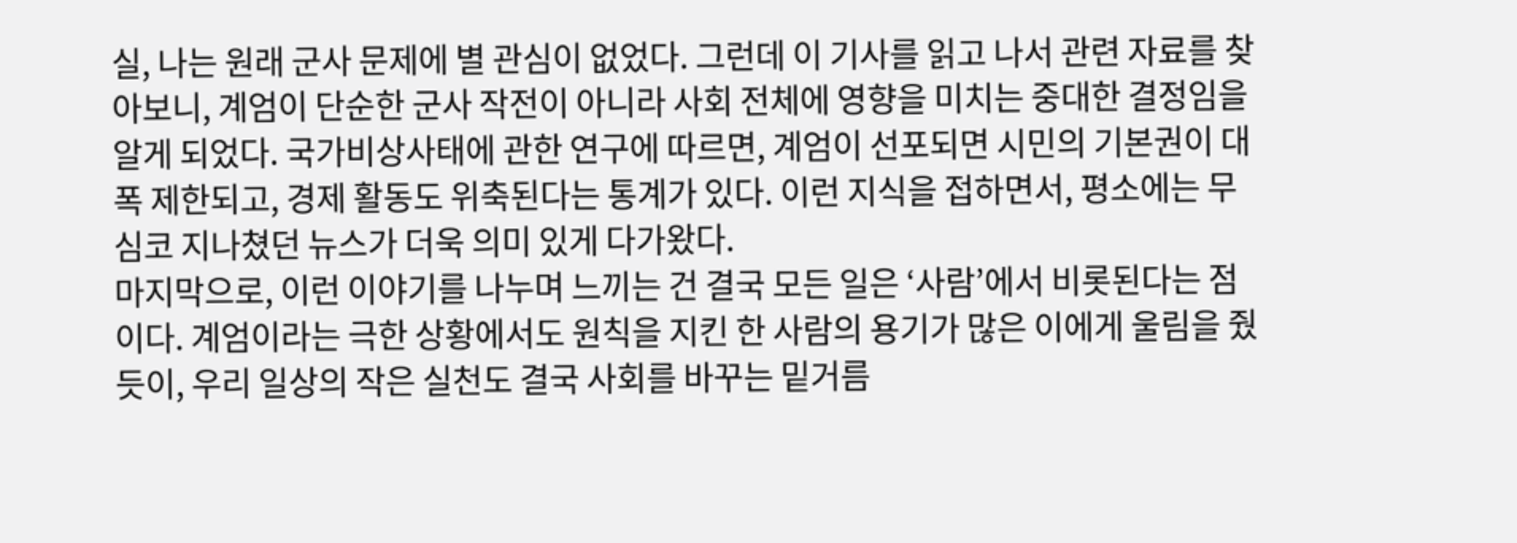실, 나는 원래 군사 문제에 별 관심이 없었다. 그런데 이 기사를 읽고 나서 관련 자료를 찾아보니, 계엄이 단순한 군사 작전이 아니라 사회 전체에 영향을 미치는 중대한 결정임을 알게 되었다. 국가비상사태에 관한 연구에 따르면, 계엄이 선포되면 시민의 기본권이 대폭 제한되고, 경제 활동도 위축된다는 통계가 있다. 이런 지식을 접하면서, 평소에는 무심코 지나쳤던 뉴스가 더욱 의미 있게 다가왔다.
마지막으로, 이런 이야기를 나누며 느끼는 건 결국 모든 일은 ‘사람’에서 비롯된다는 점이다. 계엄이라는 극한 상황에서도 원칙을 지킨 한 사람의 용기가 많은 이에게 울림을 줬듯이, 우리 일상의 작은 실천도 결국 사회를 바꾸는 밑거름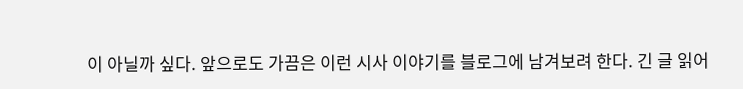이 아닐까 싶다. 앞으로도 가끔은 이런 시사 이야기를 블로그에 남겨보려 한다. 긴 글 읽어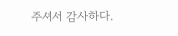주셔서 감사하다.